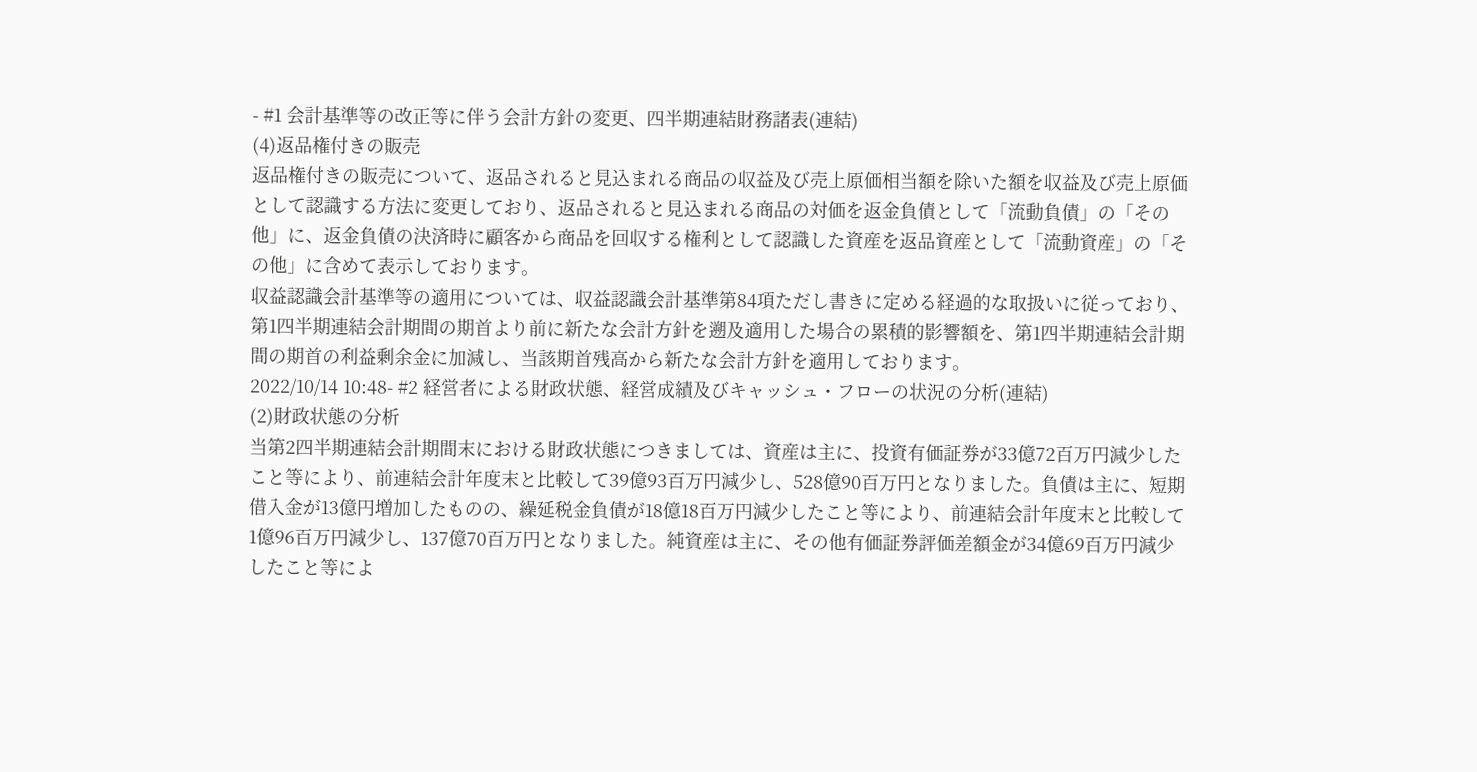- #1 会計基準等の改正等に伴う会計方針の変更、四半期連結財務諸表(連結)
(4)返品権付きの販売
返品権付きの販売について、返品されると見込まれる商品の収益及び売上原価相当額を除いた額を収益及び売上原価として認識する方法に変更しており、返品されると見込まれる商品の対価を返金負債として「流動負債」の「その他」に、返金負債の決済時に顧客から商品を回収する権利として認識した資産を返品資産として「流動資産」の「その他」に含めて表示しております。
収益認識会計基準等の適用については、収益認識会計基準第84項ただし書きに定める経過的な取扱いに従っており、第1四半期連結会計期間の期首より前に新たな会計方針を遡及適用した場合の累積的影響額を、第1四半期連結会計期間の期首の利益剰余金に加減し、当該期首残高から新たな会計方針を適用しております。
2022/10/14 10:48- #2 経営者による財政状態、経営成績及びキャッシュ・フローの状況の分析(連結)
(2)財政状態の分析
当第2四半期連結会計期間末における財政状態につきましては、資産は主に、投資有価証券が33億72百万円減少したこと等により、前連結会計年度末と比較して39億93百万円減少し、528億90百万円となりました。負債は主に、短期借入金が13億円増加したものの、繰延税金負債が18億18百万円減少したこと等により、前連結会計年度末と比較して1億96百万円減少し、137億70百万円となりました。純資産は主に、その他有価証券評価差額金が34億69百万円減少したこと等によ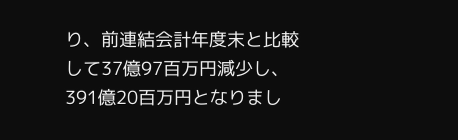り、前連結会計年度末と比較して37億97百万円減少し、391億20百万円となりまし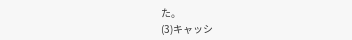た。
(3)キャッシ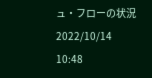ュ・フローの状況
2022/10/14 10:48